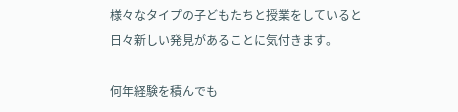様々なタイプの子どもたちと授業をしていると
日々新しい発見があることに気付きます。

何年経験を積んでも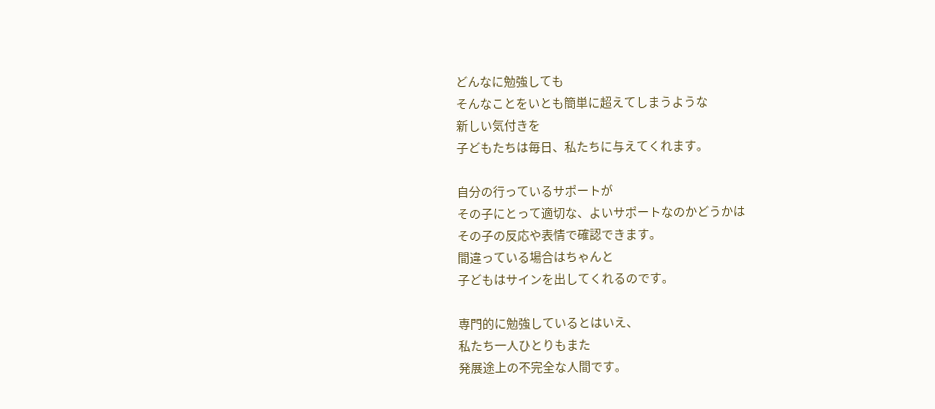どんなに勉強しても
そんなことをいとも簡単に超えてしまうような
新しい気付きを
子どもたちは毎日、私たちに与えてくれます。

自分の行っているサポートが
その子にとって適切な、よいサポートなのかどうかは
その子の反応や表情で確認できます。
間違っている場合はちゃんと
子どもはサインを出してくれるのです。

専門的に勉強しているとはいえ、
私たち一人ひとりもまた
発展途上の不完全な人間です。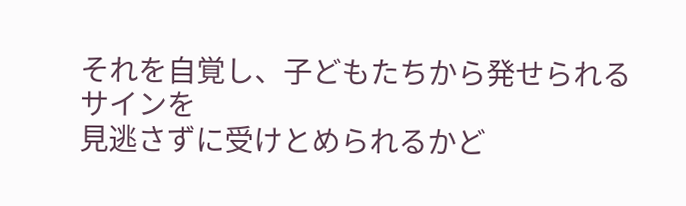それを自覚し、子どもたちから発せられるサインを
見逃さずに受けとめられるかど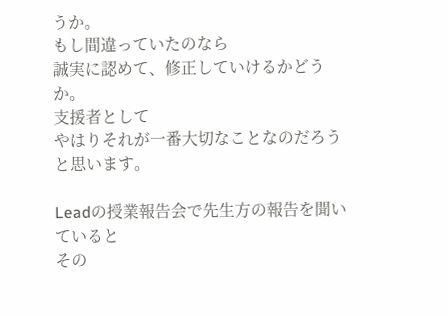うか。
もし間違っていたのなら
誠実に認めて、修正していけるかどうか。
支援者として
やはりそれが一番大切なことなのだろうと思います。

Leadの授業報告会で先生方の報告を聞いていると
その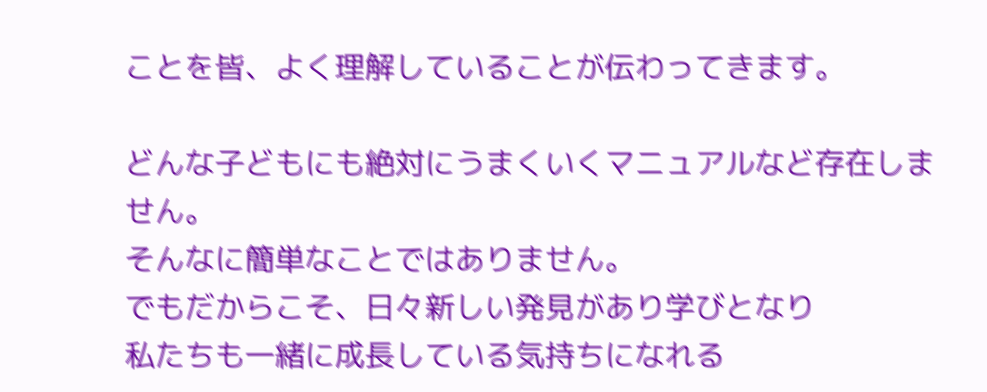ことを皆、よく理解していることが伝わってきます。

どんな子どもにも絶対にうまくいくマニュアルなど存在しません。
そんなに簡単なことではありません。
でもだからこそ、日々新しい発見があり学びとなり
私たちも一緒に成長している気持ちになれる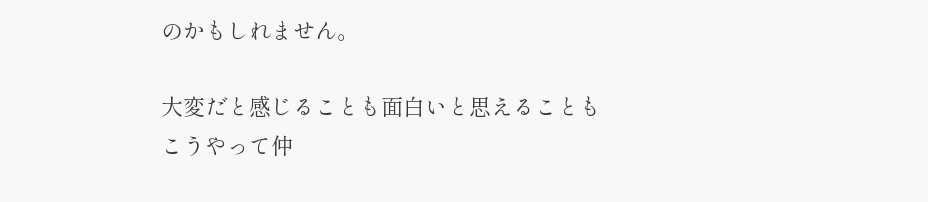のかもしれません。

大変だと感じることも面白いと思えることも
こうやって仲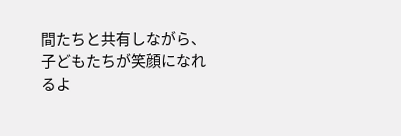間たちと共有しながら、
子どもたちが笑顔になれるよ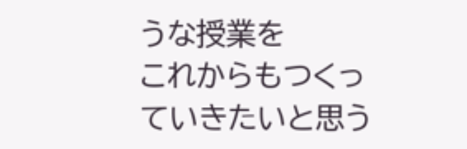うな授業を
これからもつくっていきたいと思う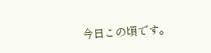今日この頃です。